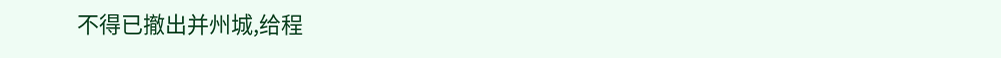不得已撤出并州城,给程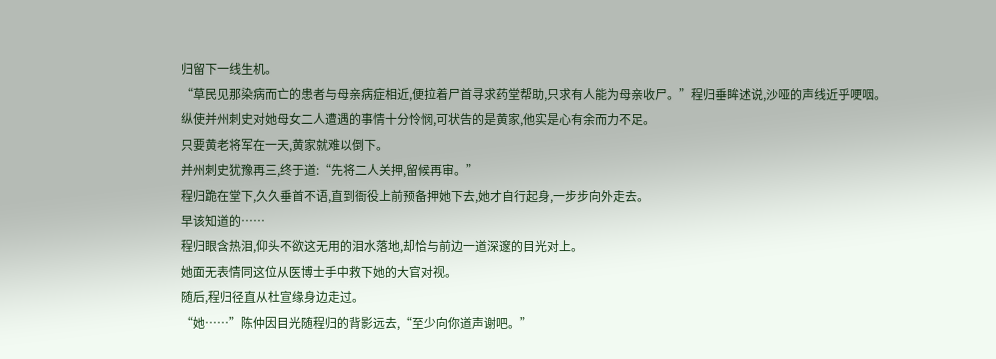归留下一线生机。
“草民见那染病而亡的患者与母亲病症相近,便拉着尸首寻求药堂帮助,只求有人能为母亲收尸。”程归垂眸述说,沙哑的声线近乎哽咽。
纵使并州刺史对她母女二人遭遇的事情十分怜悯,可状告的是黄家,他实是心有余而力不足。
只要黄老将军在一天,黄家就难以倒下。
并州刺史犹豫再三,终于道:“先将二人关押,留候再审。”
程归跪在堂下,久久垂首不语,直到衙役上前预备押她下去,她才自行起身,一步步向外走去。
早该知道的……
程归眼含热泪,仰头不欲这无用的泪水落地,却恰与前边一道深邃的目光对上。
她面无表情同这位从医博士手中救下她的大官对视。
随后,程归径直从杜宣缘身边走过。
“她……”陈仲因目光随程归的背影远去,“至少向你道声谢吧。”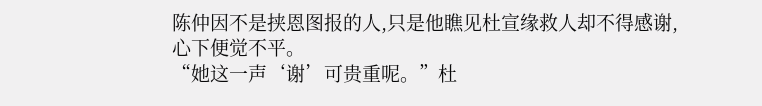陈仲因不是挟恩图报的人,只是他瞧见杜宣缘救人却不得感谢,心下便觉不平。
“她这一声‘谢’可贵重呢。”杜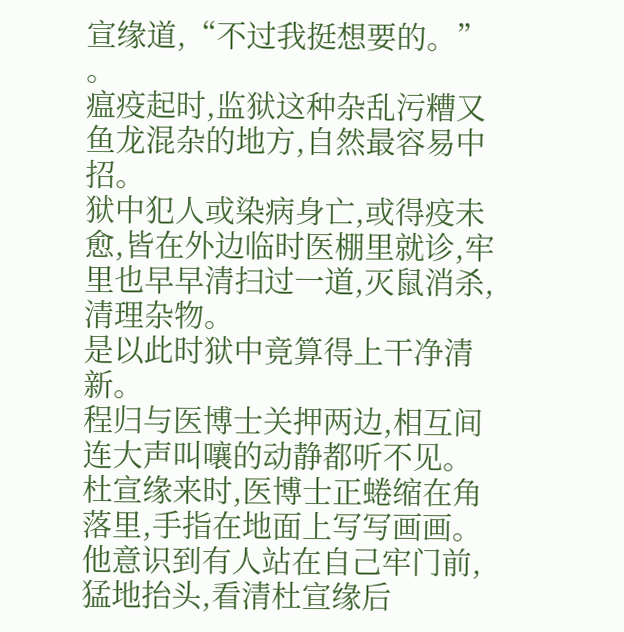宣缘道,“不过我挺想要的。”
。
瘟疫起时,监狱这种杂乱污糟又鱼龙混杂的地方,自然最容易中招。
狱中犯人或染病身亡,或得疫未愈,皆在外边临时医棚里就诊,牢里也早早清扫过一道,灭鼠消杀,清理杂物。
是以此时狱中竟算得上干净清新。
程归与医博士关押两边,相互间连大声叫嚷的动静都听不见。
杜宣缘来时,医博士正蜷缩在角落里,手指在地面上写写画画。
他意识到有人站在自己牢门前,猛地抬头,看清杜宣缘后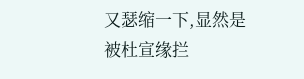又瑟缩一下,显然是被杜宣缘拦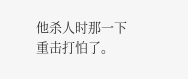他杀人时那一下重击打怕了。